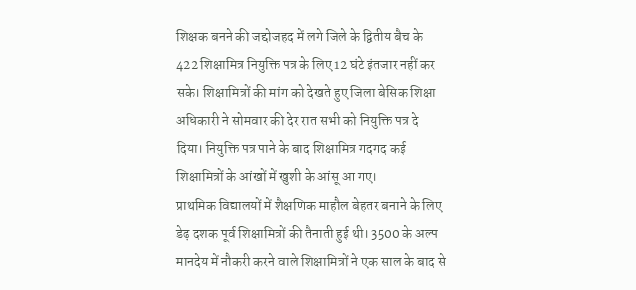शिक्षक बनने की जद्दोजहद में लगे जिले के द्वितीय बैच के 422 शिक्षामित्र नियुक्ति पत्र के लिए 12 घंटे इंतजार नहीं कर सके। शिक्षामित्रों की मांग को देखते हुए जिला बेसिक शिक्षा अधिकारी ने सोमवार की देर रात सभी को नियुक्ति पत्र दे दिया। नियुक्ति पत्र पाने के बाद शिक्षामित्र गदगद कई शिक्षामित्रों के आंखों में खुशी के आंसू आ गए।
प्राथमिक विद्यालयों में शैक्षणिक माहौल बेहतर बनाने के लिए डेढ़ दशक पूर्व शिक्षामित्रों की तैनाती हुई थी। 3500 के अल्प मानदेय में नौकरी करने वाले शिक्षामित्रों ने एक साल के बाद से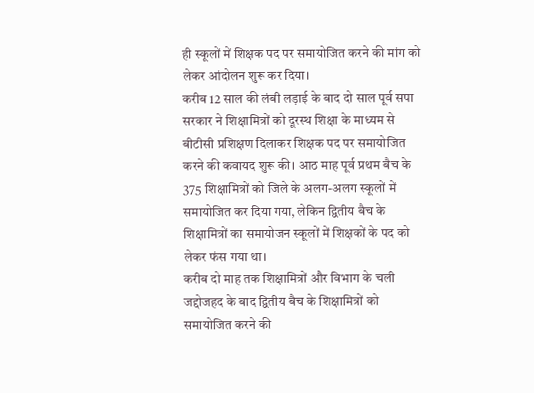ही स्कूलों में शिक्षक पद पर समायोजित करने की मांग को लेकर आंदोलन शुरू कर दिया।
करीब 12 साल की लंबी लड़ाई के बाद दो साल पूर्व सपा सरकार ने शिक्षामित्रों को दूरस्थ शिक्षा के माध्यम से बीटीसी प्रशिक्षण दिलाकर शिक्षक पद पर समायोजित करने की कवायद शुरू की। आठ माह पूर्व प्रथम बैच के 375 शिक्षामित्रों को जिले के अलग-अलग स्कूलों में समायोजित कर दिया गया, लेकिन द्वितीय बैच के शिक्षामित्रों का समायोजन स्कूलों में शिक्षकों के पद को लेकर फंस गया था।
करीब दो माह तक शिक्षामित्रों और विभाग के चली जद्दोजहद के बाद द्वितीय बैच के शिक्षामित्रों को समायोजित करने की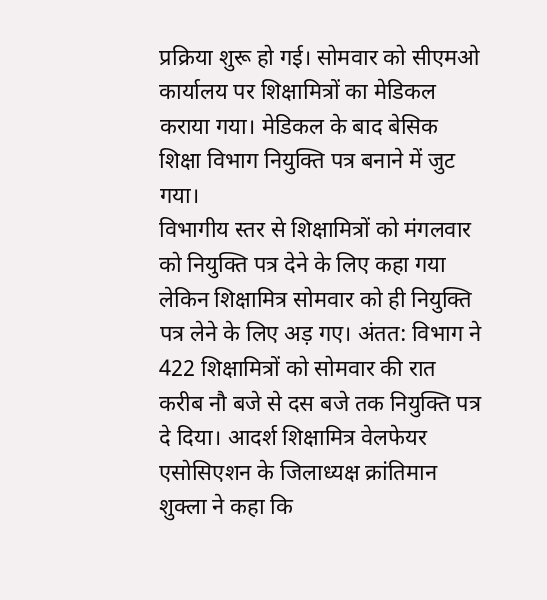प्रक्रिया शुरू हो गई। सोमवार को सीएमओ कार्यालय पर शिक्षामित्रों का मेडिकल कराया गया। मेडिकल के बाद बेसिक शिक्षा विभाग नियुक्ति पत्र बनाने में जुट गया।
विभागीय स्तर से शिक्षामित्रों को मंगलवार को नियुक्ति पत्र देने के लिए कहा गया लेकिन शिक्षामित्र सोमवार को ही नियुक्ति पत्र लेने के लिए अड़ गए। अंतत: विभाग ने 422 शिक्षामित्रों को सोमवार की रात करीब नौ बजे से दस बजे तक नियुक्ति पत्र दे दिया। आदर्श शिक्षामित्र वेलफेयर एसोसिएशन के जिलाध्यक्ष क्रांतिमान शुक्ला ने कहा कि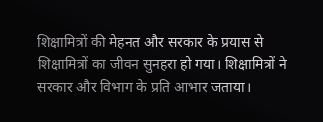शिक्षामित्रों की मेहनत और सरकार के प्रयास से शिक्षामित्रों का जीवन सुनहरा हो गया। शिक्षामित्रों ने सरकार और विभाग के प्रति आभार जताया।